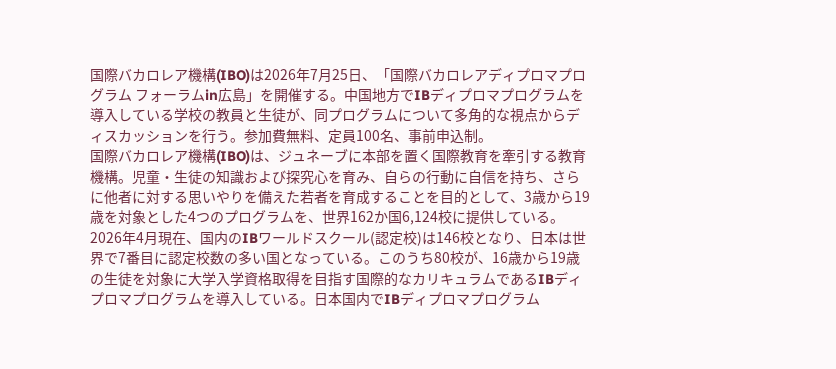国際バカロレア機構(IBO)は2026年7月25日、「国際バカロレアディプロマプログラム フォーラムin広島」を開催する。中国地方でIBディプロマプログラムを導入している学校の教員と生徒が、同プログラムについて多角的な視点からディスカッションを行う。参加費無料、定員100名、事前申込制。
国際バカロレア機構(IBO)は、ジュネーブに本部を置く国際教育を牽引する教育機構。児童・生徒の知識および探究心を育み、自らの行動に自信を持ち、さらに他者に対する思いやりを備えた若者を育成することを目的として、3歳から19歳を対象とした4つのプログラムを、世界162か国6,124校に提供している。
2026年4月現在、国内のIBワールドスクール(認定校)は146校となり、日本は世界で7番目に認定校数の多い国となっている。このうち80校が、16歳から19歳の生徒を対象に大学入学資格取得を目指す国際的なカリキュラムであるIBディプロマプログラムを導入している。日本国内でIBディプロマプログラム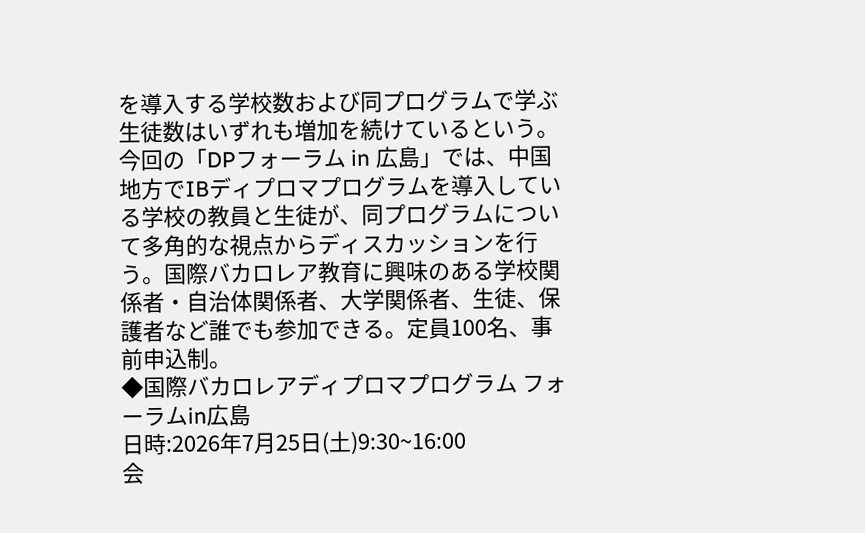を導入する学校数および同プログラムで学ぶ生徒数はいずれも増加を続けているという。
今回の「DPフォーラム in 広島」では、中国地方でIBディプロマプログラムを導入している学校の教員と生徒が、同プログラムについて多角的な視点からディスカッションを行う。国際バカロレア教育に興味のある学校関係者・自治体関係者、大学関係者、生徒、保護者など誰でも参加できる。定員100名、事前申込制。
◆国際バカロレアディプロマプログラム フォーラムin広島
日時:2026年7月25日(土)9:30~16:00
会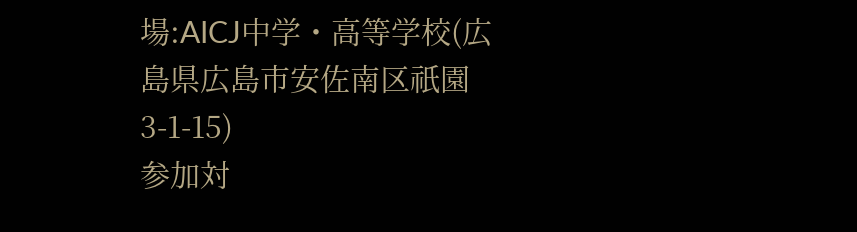場:AICJ中学・高等学校(広島県広島市安佐南区祇園3-1-15)
参加対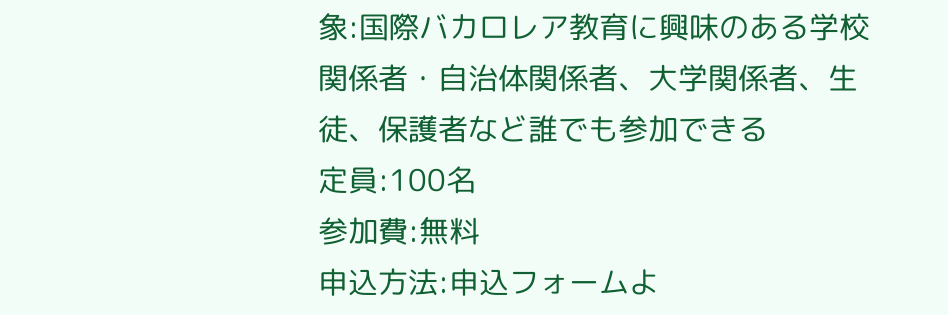象:国際バカロレア教育に興味のある学校関係者・自治体関係者、大学関係者、生徒、保護者など誰でも参加できる
定員:100名
参加費:無料
申込方法:申込フォームよ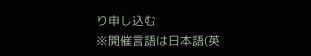り申し込む
※開催言語は日本語(英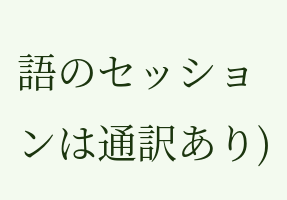語のセッションは通訳あり)